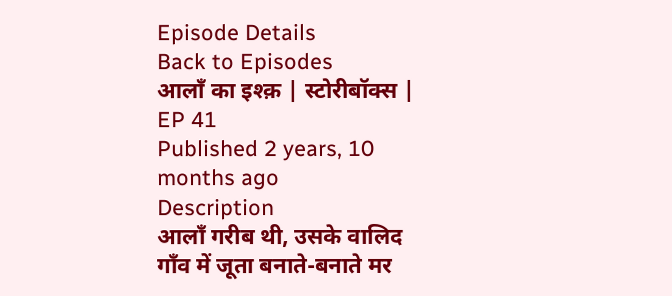Episode Details
Back to Episodes
आलाँ का इश्क़ | स्टोरीबॉक्स | EP 41
Published 2 years, 10 months ago
Description
आलाँ गरीब थी, उसके वालिद गाँव में जूता बनाते-बनाते मर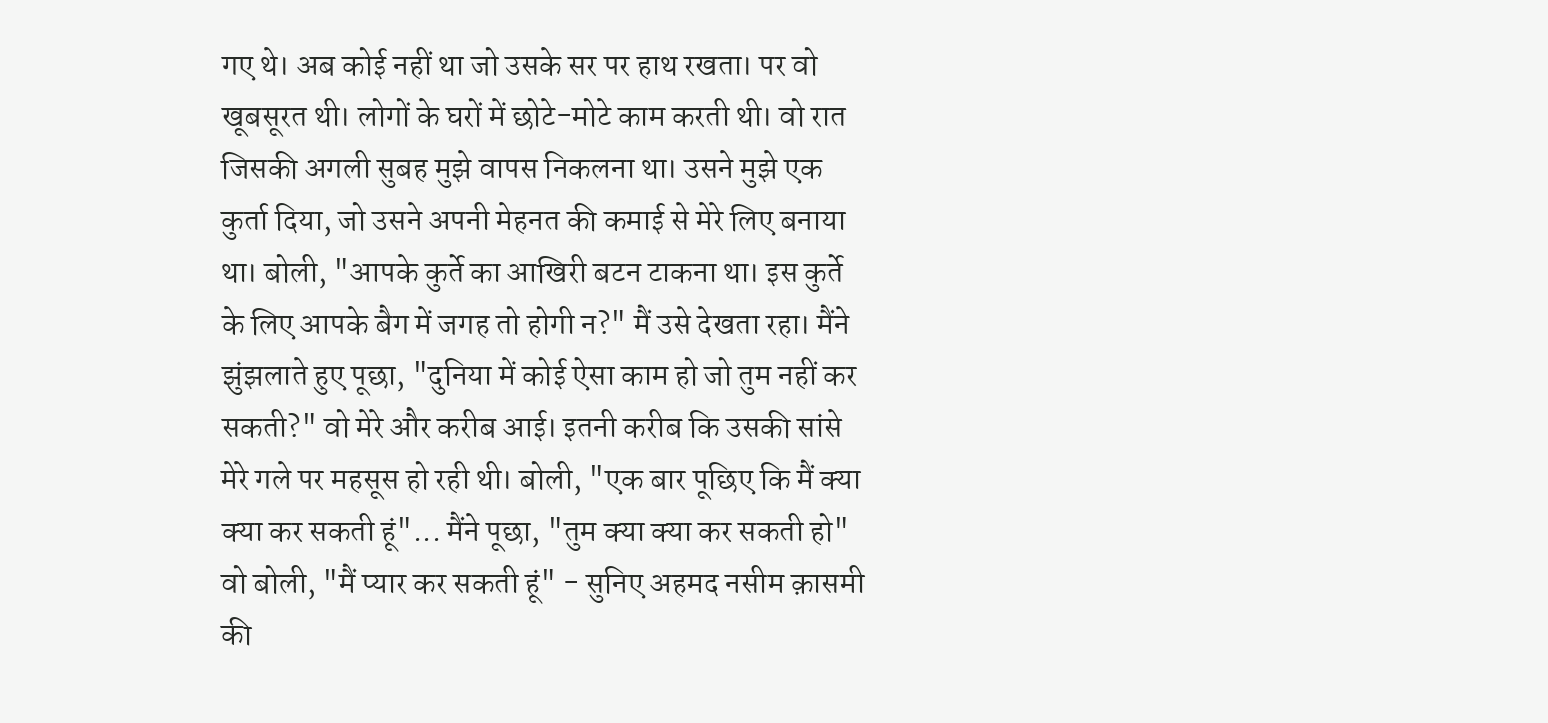गए थे। अब कोई नहीं था जो उसके सर पर हाथ रखता। पर वो खूबसूरत थी। लोगों के घरों में छोटे-मोटे काम करती थी। वो रात जिसकी अगली सुबह मुझे वापस निकलना था। उसने मुझे एक कुर्ता दिया, जो उसने अपनी मेहनत की कमाई से मेरे लिए बनाया था। बोली, "आपके कुर्ते का आखिरी बटन टाकना था। इस कुर्ते के लिए आपके बैग में जगह तो होगी न?" मैं उसे देखता रहा। मैंने झुंझलाते हुए पूछा, "दुनिया में कोई ऐसा काम हो जो तुम नहीं कर सकती?" वो मेरे और करीब आई। इतनी करीब कि उसकी सांसे मेरे गले पर महसूस हो रही थी। बोली, "एक बार पूछिए कि मैं क्या क्या कर सकती हूं"... मैंने पूछा, "तुम क्या क्या कर सकती हो" वो बोली, "मैं प्यार कर सकती हूं" - सुनिए अहमद नसीम क़ासमी की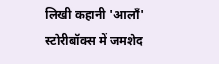लिखी कहानी 'आलाँ' स्टोरीबॉक्स में जमशेद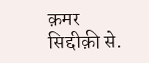क़मर सिद्दीक़ी से.